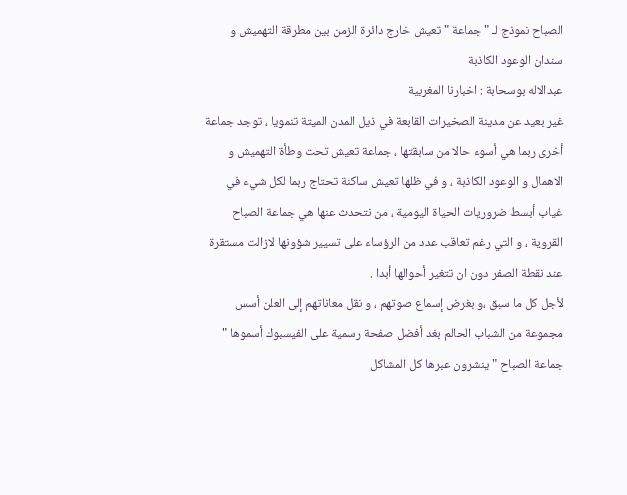الصباح نموذج لـ " جماعة " تعيش خارج دائرة الزمن بين مطرقة التهميش و سندان الوعود الكاذبة
عبدالاله بوسحابة : اخبارنا المغربية
غير بعيد عن مدينة الصخيرات القابعة في ذيل المدن الميتة تنمويا ، توجد جماعة أخرى ربما هي أسوء حالا من سابقتها ، جماعة تعيش تحت وطأة التهميش و الاهمال و الوعود الكاذبة ، و في ظلها تعيش ساكنة تحتاج ربما لكل شيء في غياب أبسط ضروريات الحياة اليومية ، من نتحدث عنها هي جماعة الصباح القروية ، و التي رغم تعاقب عدد من الرؤساء على تسيير شؤونها لازالت مستقرة عند نقطة الصفر دون ان تتغير أحوالها أبدا .
لأجل كل ما سبق ،و بغرض إسماع صوتهم ، و نقل معاناتهم إلى العلن أسس مجموعة من الشباب الحالم بغد أفضل صفحة رسمية على الفيسبوك أسموها " جماعة الصباح " ينشرون عبرها كل المشاكل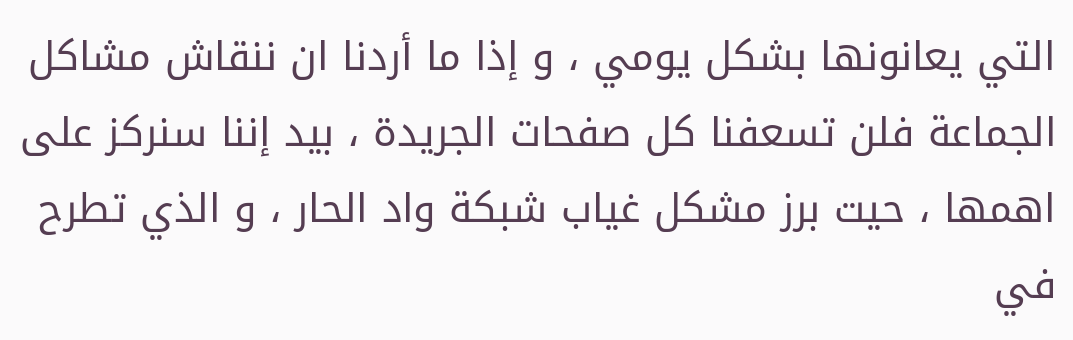التي يعانونها بشكل يومي ، و إذا ما أردنا ان ننقاش مشاكل الجماعة فلن تسعفنا كل صفحات الجريدة ، بيد إننا سنركز على اهمها ، حيت برز مشكل غياب شبكة واد الحار ، و الذي تطرح في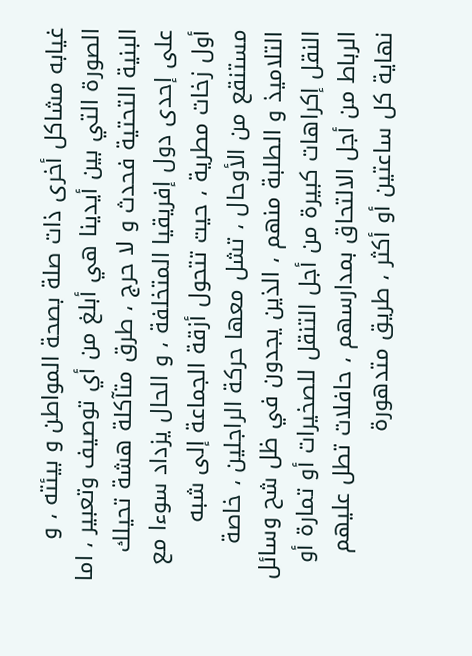غيابه مشاكل أخرى ذات صلة بصحة المواطن و بيئته ، و الصورة التي بين أيدينا هي أبلغ من أي توصيف وتعبير ، اما البنية التحتية فحدث و لا حرج ، طرق متآكلة هشة تحيلك على إحدى دول إفريقيا المتخلفة ، و الحال يزداد سوءا مع أول زخات مطرية ، حيت تتحول أزقة الجماعة إلى شبه مستنقع من الأوحال ، تشل معها حركة الراجلين ، خاصة التلاميذ و الطلبة منهم ، الذين يجدون في ظل شح وسائل النقل إكراهات كبيرة من أجل التنقل للصخيرات أو تمارة أو الرباط من أجل الالتحاق بمدارسهم ، حافلات تطل عليهم نهاية كل ساعتين أو أكثر ، طريق متدهورة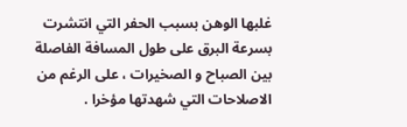غلبها الوهن بسبب الحفر التي انتشرت بسرعة البرق على طول المسافة الفاصلة بين الصباح و الصخيرات ، على الرغم من الاصلاحات التي شهدتها مؤخرا .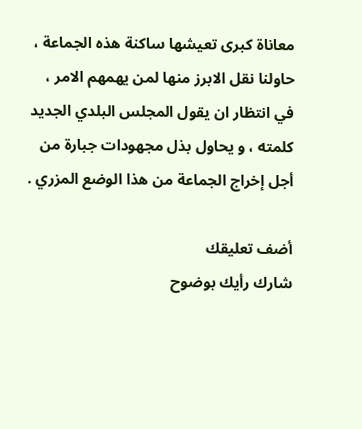معاناة كبرى تعيشها ساكنة هذه الجماعة ، حاولنا نقل الابرز منها لمن يهمهم الامر ، في انتظار ان يقول المجلس البلدي الجديد كلمته ، و يحاول بذل مجهودات جبارة من أجل إخراج الجماعة من هذا الوضع المزري .

أضف تعليقك
شارك رأيك بوضوح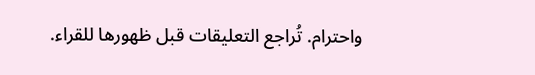واحترام. تُراجع التعليقات قبل ظهورها للقراء.